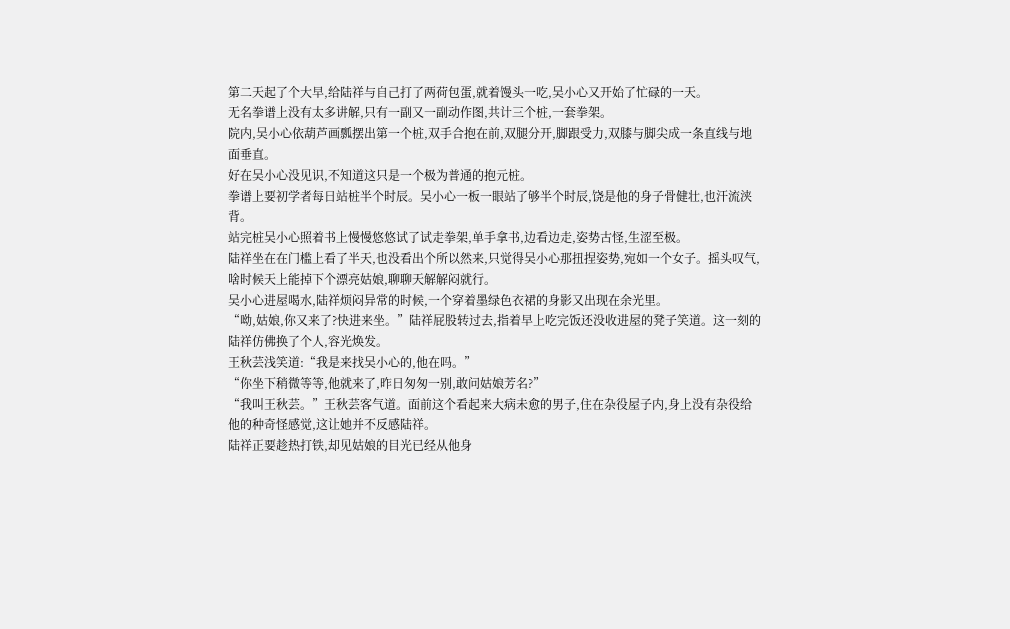第二天起了个大早,给陆祥与自己打了两荷包蛋,就着馒头一吃,吴小心又开始了忙碌的一天。
无名拳谱上没有太多讲解,只有一副又一副动作图,共计三个桩,一套拳架。
院内,吴小心依葫芦画瓢摆出第一个桩,双手合抱在前,双腿分开,脚跟受力,双膝与脚尖成一条直线与地面垂直。
好在吴小心没见识,不知道这只是一个极为普通的抱元桩。
拳谱上要初学者每日站桩半个时辰。吴小心一板一眼站了够半个时辰,饶是他的身子骨健壮,也汗流浃背。
站完桩吴小心照着书上慢慢悠悠试了试走拳架,单手拿书,边看边走,姿势古怪,生涩至极。
陆祥坐在在门槛上看了半天,也没看出个所以然来,只觉得吴小心那扭捏姿势,宛如一个女子。摇头叹气,啥时候天上能掉下个漂亮姑娘,聊聊天解解闷就行。
吴小心进屋喝水,陆祥烦闷异常的时候,一个穿着墨绿色衣裙的身影又出现在余光里。
“呦,姑娘,你又来了?快进来坐。”陆祥屁股转过去,指着早上吃完饭还没收进屋的凳子笑道。这一刻的陆祥仿佛换了个人,容光焕发。
王秋芸浅笑道:“我是来找吴小心的,他在吗。”
“你坐下稍微等等,他就来了,昨日匆匆一别,敢问姑娘芳名?”
“我叫王秋芸。”王秋芸客气道。面前这个看起来大病未愈的男子,住在杂役屋子内,身上没有杂役给他的种奇怪感觉,这让她并不反感陆祥。
陆祥正要趁热打铁,却见姑娘的目光已经从他身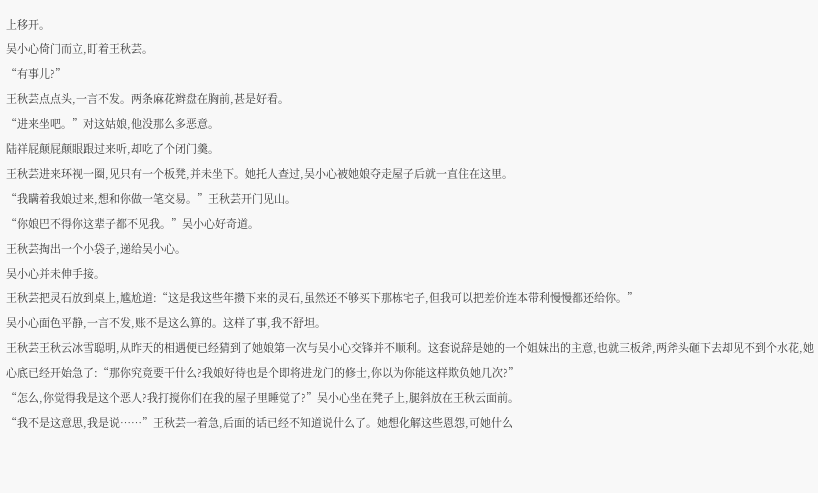上移开。
吴小心倚门而立,盯着王秋芸。
“有事儿?”
王秋芸点点头,一言不发。两条麻花辫盘在胸前,甚是好看。
“进来坐吧。”对这姑娘,他没那么多恶意。
陆祥屁颠屁颠眼跟过来听,却吃了个闭门羹。
王秋芸进来环视一圈,见只有一个板凳,并未坐下。她托人查过,吴小心被她娘夺走屋子后就一直住在这里。
“我瞒着我娘过来,想和你做一笔交易。”王秋芸开门见山。
“你娘巴不得你这辈子都不见我。”吴小心好奇道。
王秋芸掏出一个小袋子,递给吴小心。
吴小心并未伸手接。
王秋芸把灵石放到桌上,尴尬道:“这是我这些年攒下来的灵石,虽然还不够买下那栋宅子,但我可以把差价连本带利慢慢都还给你。”
吴小心面色平静,一言不发,账不是这么算的。这样了事,我不舒坦。
王秋芸王秋云冰雪聪明,从昨天的相遇便已经猜到了她娘第一次与吴小心交锋并不顺利。这套说辞是她的一个姐妹出的主意,也就三板斧,两斧头砸下去却见不到个水花,她心底已经开始急了:“那你究竟要干什么?我娘好待也是个即将进龙门的修士,你以为你能这样欺负她几次?”
“怎么,你觉得我是这个恶人?我打搅你们在我的屋子里睡觉了?”吴小心坐在凳子上,腿斜放在王秋云面前。
“我不是这意思,我是说……”王秋芸一着急,后面的话已经不知道说什么了。她想化解这些恩怨,可她什么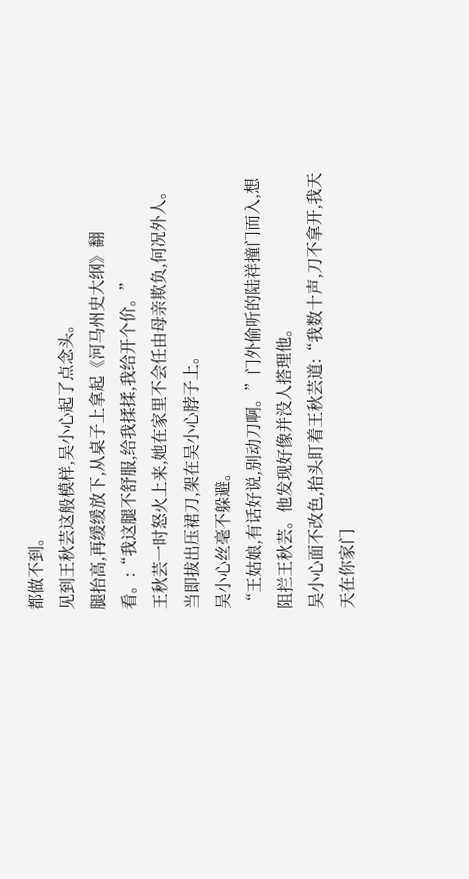都做不到。
见到王秋芸这般模样,吴小心起了点念头。
腿抬高,再缓缓放下,从桌子上拿起《河马州史大纲》翻看。:“我这腿不舒服,给我揉揉,我给开个价。”
王秋芸一时怒火上来,她在家里不会任由母亲欺负,何况外人。
当即拔出压裙刀,架在吴小心脖子上。
吴小心丝毫不躲避。
“王姑娘,有话好说,别动刀啊。”门外偷听的陆祥撞门而入,想阻拦王秋芸。他发现好像并没人搭理他。
吴小心面不改色,抬头盯着王秋芸道:“我数十声,刀不拿开,我天天在你家门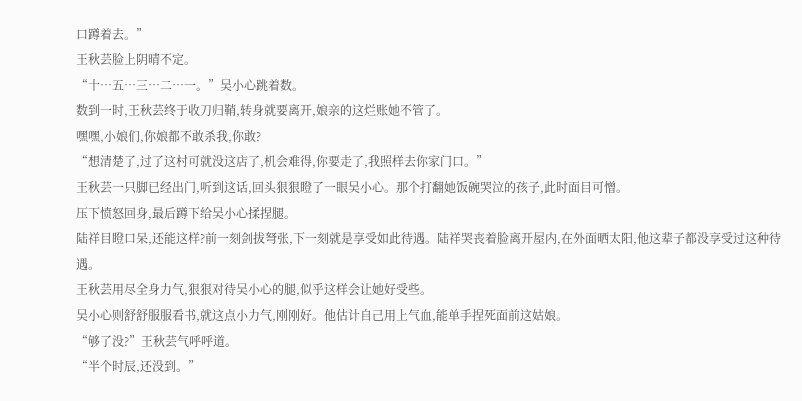口蹲着去。”
王秋芸脸上阴晴不定。
“十…五…三…二…一。”吴小心跳着数。
数到一时,王秋芸终于收刀归鞘,转身就要离开,娘亲的这烂账她不管了。
嘿嘿,小娘们,你娘都不敢杀我,你敢?
“想清楚了,过了这村可就没这店了,机会难得,你要走了,我照样去你家门口。”
王秋芸一只脚已经出门,听到这话,回头狠狠瞪了一眼吴小心。那个打翻她饭碗哭泣的孩子,此时面目可憎。
压下愤怒回身,最后蹲下给吴小心揉捏腿。
陆祥目瞪口呆,还能这样?前一刻剑拔弩张,下一刻就是享受如此待遇。陆祥哭丧着脸离开屋内,在外面晒太阳,他这辈子都没享受过这种待遇。
王秋芸用尽全身力气,狠狠对待吴小心的腿,似乎这样会让她好受些。
吴小心则舒舒服服看书,就这点小力气,刚刚好。他估计自己用上气血,能单手捏死面前这姑娘。
“够了没?”王秋芸气呼呼道。
“半个时辰,还没到。”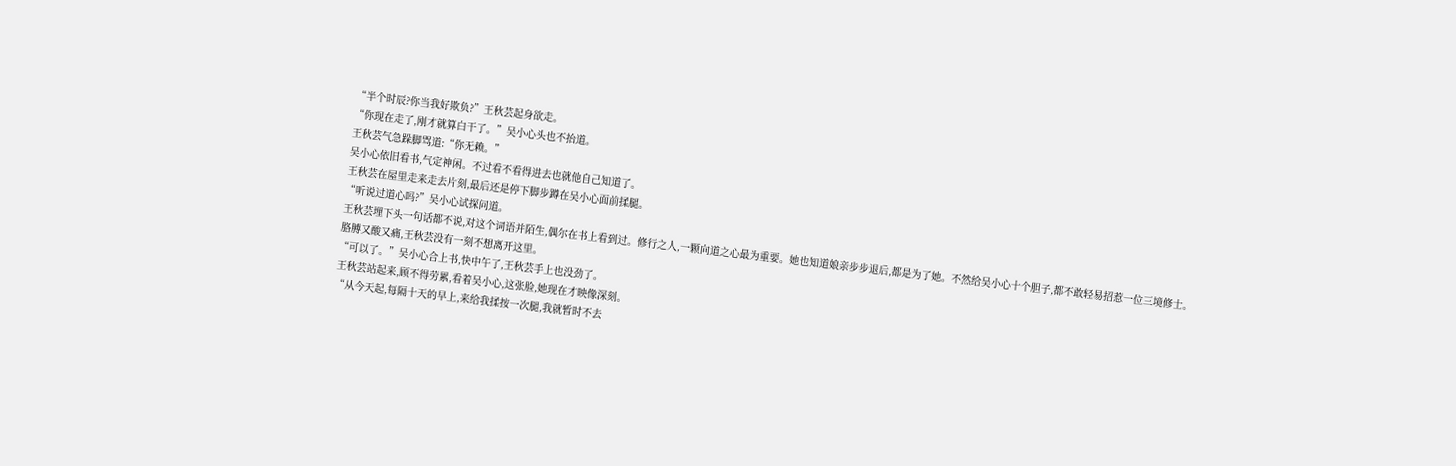“半个时辰?你当我好欺负?”王秋芸起身欲走。
“你现在走了,刚才就算白干了。”吴小心头也不抬道。
王秋芸气急跺脚骂道:“你无赖。”
吴小心依旧看书,气定神闲。不过看不看得进去也就他自己知道了。
王秋芸在屋里走来走去片刻,最后还是停下脚步蹲在吴小心面前揉腿。
“听说过道心吗?”吴小心试探问道。
王秋芸埋下头一句话都不说,对这个词语并陌生,偶尔在书上看到过。修行之人,一颗向道之心最为重要。她也知道娘亲步步退后,都是为了她。不然给吴小心十个胆子,都不敢轻易招惹一位三境修士。
胳膊又酸又痛,王秋芸没有一刻不想离开这里。
“可以了。”吴小心合上书,快中午了,王秋芸手上也没劲了。
王秋芸站起来,顾不得劳累,看着吴小心,这张脸,她现在才映像深刻。
“从今天起,每隔十天的早上,来给我揉按一次腿,我就暂时不去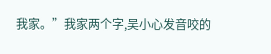我家。”我家两个字,吴小心发音咬的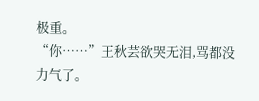极重。
“你……”王秋芸欲哭无泪,骂都没力气了。